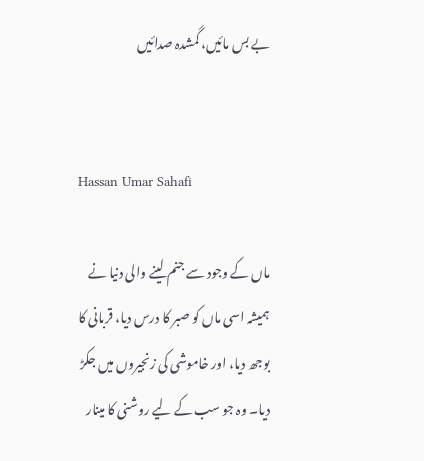بے بس مائیں، گمشدہ صدائیں


Hassan Umar Sahafi

ماں کے وجود سے جنم لینے والی دنیا نے ہمیشہ اسی ماں کو صبر کا درس دیا، قربانی کا بوجھ دیا، اور خاموشی کی زنجیروں میں جکڑ دیا۔ وہ جو سب کے لیے روشنی کا مینار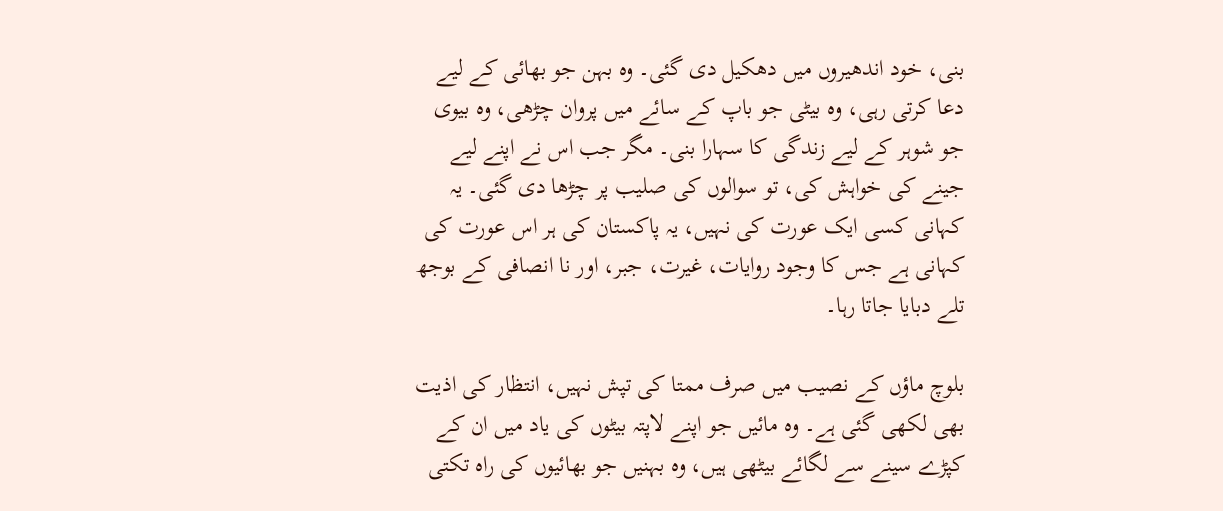بنی، خود اندھیروں میں دھکیل دی گئی۔ وہ بہن جو بھائی کے لیے دعا کرتی رہی، وہ بیٹی جو باپ کے سائے میں پروان چڑھی، وہ بیوی جو شوہر کے لیے زندگی کا سہارا بنی۔ مگر جب اس نے اپنے لیے جینے کی خواہش کی، تو سوالوں کی صلیب پر چڑھا دی گئی۔ یہ کہانی کسی ایک عورت کی نہیں، یہ پاکستان کی ہر اس عورت کی کہانی ہے جس کا وجود روایات، غیرت، جبر، اور نا انصافی کے بوجھ تلے دبایا جاتا رہا۔

بلوچ ماؤں کے نصیب میں صرف ممتا کی تپش نہیں، انتظار کی اذیت بھی لکھی گئی ہے۔ وہ مائیں جو اپنے لاپتہ بیٹوں کی یاد میں ان کے کپڑے سینے سے لگائے بیٹھی ہیں، وہ بہنیں جو بھائیوں کی راہ تکتی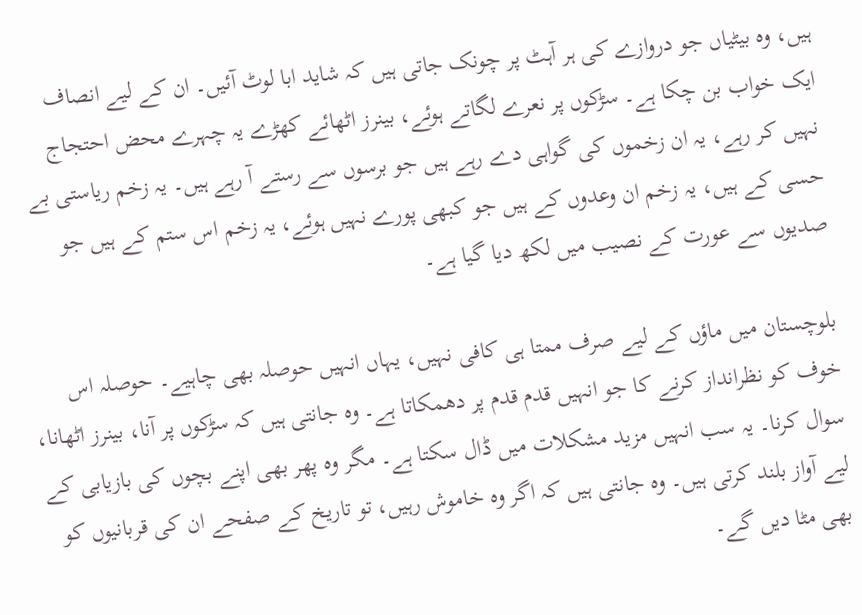ہیں، وہ بیٹیاں جو دروازے کی ہر آہٹ پر چونک جاتی ہیں کہ شاید ابا لوٹ آئیں۔ ان کے لیے انصاف ایک خواب بن چکا ہے۔ سڑکوں پر نعرے لگاتے ہوئے، بینرز اٹھائے کھڑے یہ چہرے محض احتجاج نہیں کر رہے، یہ ان زخموں کی گواہی دے رہے ہیں جو برسوں سے رستے آ رہے ہیں۔ یہ زخم ریاستی بے حسی کے ہیں، یہ زخم ان وعدوں کے ہیں جو کبھی پورے نہیں ہوئے، یہ زخم اس ستم کے ہیں جو صدیوں سے عورت کے نصیب میں لکھ دیا گیا ہے۔

بلوچستان میں ماؤں کے لیے صرف ممتا ہی کافی نہیں، یہاں انہیں حوصلہ بھی چاہیے۔ حوصلہ اس خوف کو نظرانداز کرنے کا جو انہیں قدم قدم پر دھمکاتا ہے۔ وہ جانتی ہیں کہ سڑکوں پر آنا، بینرز اٹھانا، سوال کرنا۔ یہ سب انہیں مزید مشکلات میں ڈال سکتا ہے۔ مگر وہ پھر بھی اپنے بچوں کی بازیابی کے لیے آواز بلند کرتی ہیں۔ وہ جانتی ہیں کہ اگر وہ خاموش رہیں، تو تاریخ کے صفحے ان کی قربانیوں کو بھی مٹا دیں گے۔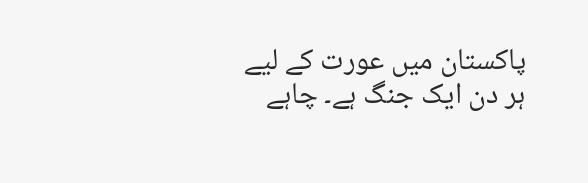پاکستان میں عورت کے لیے ہر دن ایک جنگ ہے۔ چاہے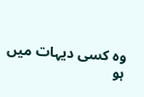وہ کسی دیہات میں ہو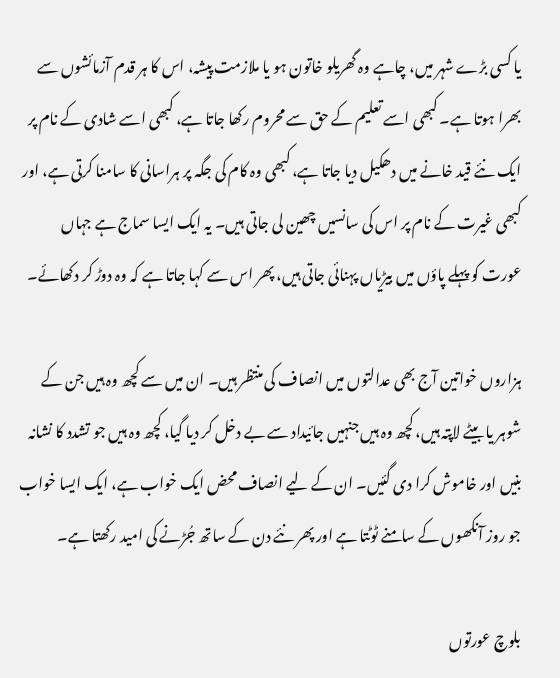یا کسی بڑے شہر میں، چاہے وہ گھریلو خاتون ہو یا ملازمت پیشہ، اس کا ہر قدم آزمائشوں سے بھرا ہوتا ہے۔ کبھی اسے تعلیم کے حق سے محروم رکھا جاتا ہے، کبھی اسے شادی کے نام پر ایک نئے قید خانے میں دھکیل دیا جاتا ہے، کبھی وہ کام کی جگہ پر ہراسانی کا سامنا کرتی ہے، اور کبھی غیرت کے نام پر اس کی سانسیں چھین لی جاتی ہیں۔ یہ ایک ایسا سماج ہے جہاں عورت کو پہلے پاؤں میں بیڑیاں پہنائی جاتی ہیں، پھر اس سے کہا جاتا ہے کہ وہ دوڑ کر دکھائے۔

ہزاروں خواتین آج بھی عدالتوں میں انصاف کی منتظر ہیں۔ ان میں سے کچھ وہ ہیں جن کے شوہر یا بیٹے لاپتہ ہیں، کچھ وہ ہیں جنہیں جائیداد سے بے دخل کر دیا گیا، کچھ وہ ہیں جو تشدد کا نشانہ بنیں اور خاموش کرا دی گئیں۔ ان کے لیے انصاف محض ایک خواب ہے، ایک ایسا خواب جو روز آنکھوں کے سامنے ٹوٹتا ہے اور پھر نئے دن کے ساتھ جُڑنے کی امید رکھتا ہے۔

بلوچ عورتوں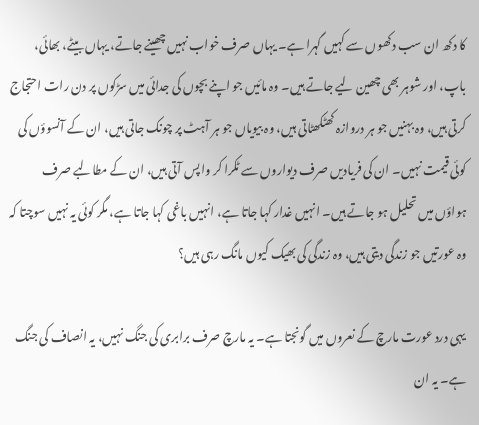کا دکھ ان سب دکھوں سے کہیں گہرا ہے۔ یہاں صرف خواب نہیں چھینے جاتے، یہاں بیٹے، بھائی، باپ، اور شوہر بھی چھین لیے جاتے ہیں۔ وہ مائیں جو اپنے بچوں کی جدائی میں سڑکوں پر دن رات احتجاج کرتی ہیں، وہ بہنیں جو ہر دروازہ کھٹکھٹاتی ہیں، وہ بیویاں جو ہر آہٹ پر چونک جاتی ہیں، ان کے آنسوؤں کی کوئی قیمت نہیں۔ ان کی فریادیں صرف دیواروں سے ٹکرا کر واپس آتی ہیں، ان کے مطالبے صرف ہواؤں میں تحلیل ہو جاتے ہیں۔ انہیں غدار کہا جاتا ہے، انہیں باغی کہا جاتا ہے، مگر کوئی یہ نہیں سوچتا کہ وہ عورتیں جو زندگی دیتی ہیں، وہ زندگی کی بھیک کیوں مانگ رہی ہیں؟

یہی درد عورت مارچ کے نعروں میں گونجتا ہے۔ یہ مارچ صرف برابری کی جنگ نہیں، یہ انصاف کی جنگ ہے۔ یہ ان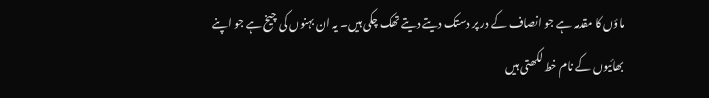ماؤں کا مقدمہ ہے جو انصاف کے در پر دستک دیتے دیتے تھک چکی ہیں۔ یہ ان بہنوں کی چیخ ہے جو اپنے بھائیوں کے نام خط لکھتی ہیں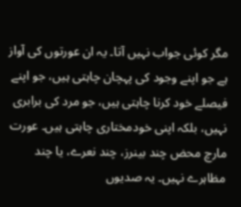مگر کوئی جواب نہیں آتا۔ یہ ان عورتوں کی آواز ہے جو اپنے وجود کی پہچان چاہتی ہیں، جو اپنے فیصلے خود کرنا چاہتی ہیں، جو مرد کی برابری نہیں، بلکہ اپنی خودمختاری چاہتی ہیں۔ عورت مارچ محض چند بینرز، چند نعرے، یا چند مظاہرے نہیں۔ یہ صدیوں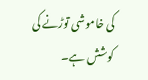کی خاموشی توڑنے کی کوشش ہے۔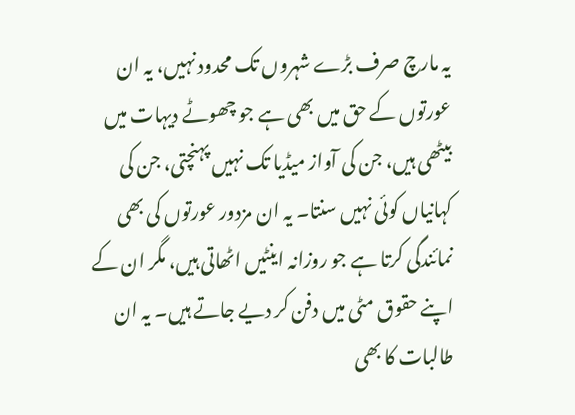یہ مارچ صرف بڑے شہروں تک محدود نہیں، یہ ان عورتوں کے حق میں بھی ہے جو چھوٹے دیہات میں بیٹھی ہیں، جن کی آواز میڈیا تک نہیں پہنچتی، جن کی کہانیاں کوئی نہیں سنتا۔ یہ ان مزدور عورتوں کی بھی نمائندگی کرتا ہے جو روزانہ اینٹیں اٹھاتی ہیں، مگر ان کے اپنے حقوق مٹی میں دفن کر دیے جاتے ہیں۔ یہ ان طالبات کا بھی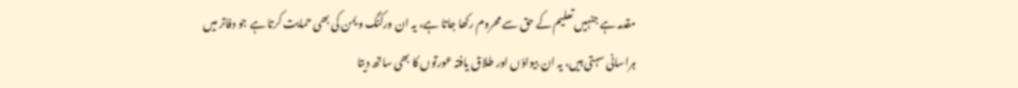مقدمہ ہے جنہیں تعلیم کے حق سے محروم رکھا جاتا ہے، یہ ان ورکنگ ویمن کی بھی حمایت کرتا ہے جو دفاتر میں ہراسانی سہتی ہیں، یہ ان بیواؤں اور طلاق یافتہ عورتوں کا بھی ساتھ دیتا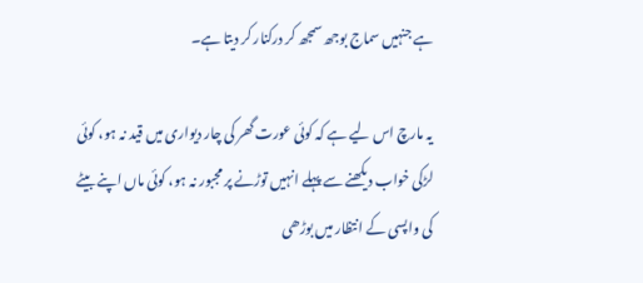ہے جنہیں سماج بوجھ سمجھ کر درکنار کر دیتا ہے۔

یہ مارچ اس لیے ہے کہ کوئی عورت گھر کی چار دیواری میں قید نہ ہو، کوئی لڑکی خواب دیکھنے سے پہلے انہیں توڑنے پر مجبور نہ ہو، کوئی ماں اپنے بیٹے کی واپسی کے انتظار میں بوڑھی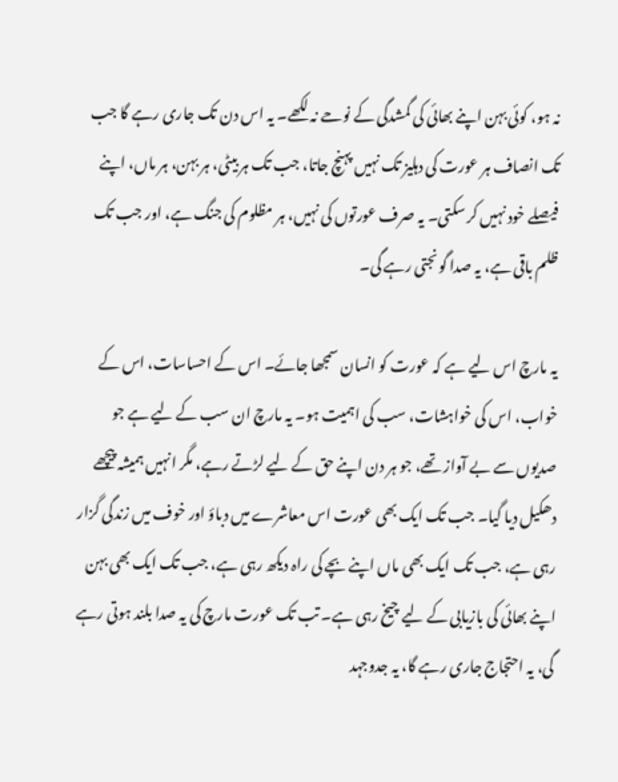نہ ہو، کوئی بہن اپنے بھائی کی گمشدگی کے نوحے نہ لکھے۔ یہ اس دن تک جاری رہے گا جب تک انصاف ہر عورت کی دہلیز تک نہیں پہنچ جاتا، جب تک ہر بیٹی، ہر بہن، ہر ماں، اپنے فیصلے خود نہیں کر سکتی۔ یہ صرف عورتوں کی نہیں، ہر مظلوم کی جنگ ہے، اور جب تک ظلم باقی ہے، یہ صدا گونجتی رہے گی۔

یہ مارچ اس لیے ہے کہ عورت کو انسان سمجھا جائے۔ اس کے احساسات، اس کے خواب، اس کی خواہشات، سب کی اہمیت ہو۔ یہ مارچ ان سب کے لیے ہے جو صدیوں سے بے آواز تھے، جو ہر دن اپنے حق کے لیے لڑتے رہے، مگر انہیں ہمیشہ پیچھے دھکیل دیا گیا۔ جب تک ایک بھی عورت اس معاشرے میں دباؤ اور خوف میں زندگی گزار رہی ہے، جب تک ایک بھی ماں اپنے بچے کی راہ دیکھ رہی ہے، جب تک ایک بھی بہن اپنے بھائی کی بازیابی کے لیے چیخ رہی ہے۔ تب تک عورت مارچ کی یہ صدا بلند ہوتی رہے گی، یہ احتجاج جاری رہے گا، یہ جدوجہد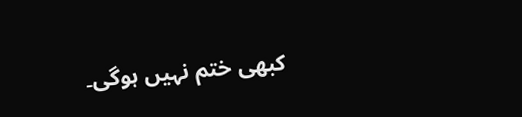کبھی ختم نہیں ہوگی۔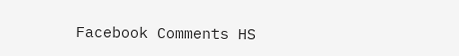Facebook Comments HS